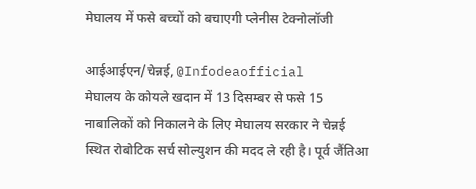मेघालय में फसे बच्चों को बचाएगी प्लेनीस टेक्नोलॉजी

आईआईएन/चेन्नई, @Infodeaofficial
मेघालय के कोयले खदान में 13 दिसम्बर से फसे 15 नाबालिकों को निकालने के लिए मेघालय सरकार ने चेन्नई स्थित रोबोटिक सर्च सोल्युशन की मदद ले रही है। पूर्व जैंतिआ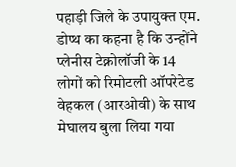पहाड़ी जिले के उपायुक्त एम. डोप्थ का कहना है कि उन्होंने प्लेनीस टेक्नोलॉजी के 14 लोगों को रिमोटली ऑपरेटेड वेहकल (आरओवी) के साथ मेघालय बुला लिया गया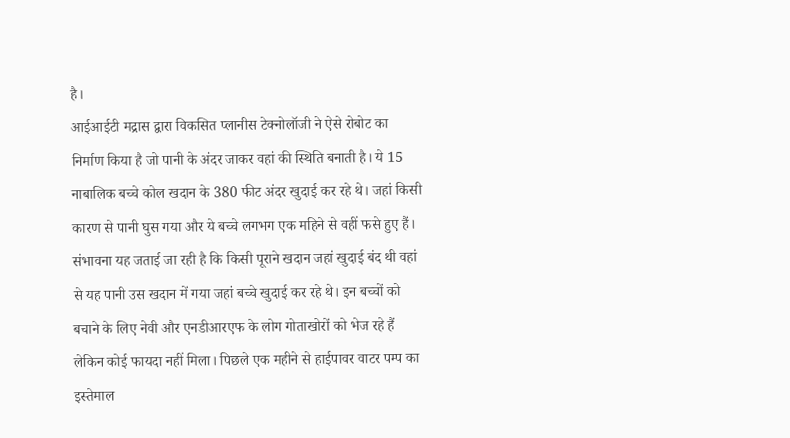है।
आईआईटी मद्रास द्वारा विकसित प्लानीस टेक्नोलॉजी ने ऐसे रोबोट का निर्माण किया है जो पानी के अंदर जाकर वहां की स्थिति बनाती है। ये 15 नाबालिक बच्चे कोल खदान के 380 फीट अंदर खुदाई कर रहे थे। जहां किसी कारण से पानी घुस गया और ये बच्चे लगभग एक महिने से वहीं फसे हुए हैं।
संभावना यह जताई जा रही है कि किसी पूराने खदान जहां खुदाई बंद थी वहां से यह पानी उस खदान में गया जहां बच्चे खुदाई कर रहे थे। इन बच्चों को बचाने के लिए नेवी और एनडीआरएफ के लोग गोताखोरों को भेज रहे हैं लेकिन कोई फायदा नहीं मिला। पिछले एक महीने से हाईपावर वाटर पम्प का इस्तेमाल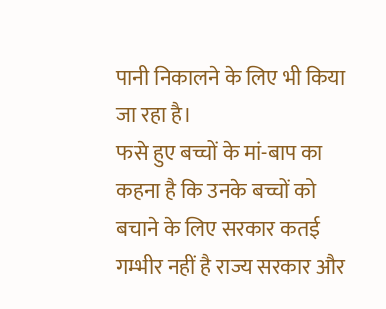पानी निकालने के लिए भी किया जा रहा है।
फसे हुए बच्चों के मां-बाप का कहना है कि उनके बच्चों को बचाने के लिए सरकार कतई गम्भीर नहीं है राज्य सरकार और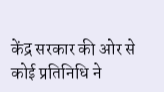केंद्र सरकार की ओर से कोई प्रतिनिधि ने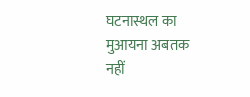घटनास्थल का मुआयना अबतक नहीं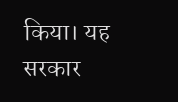किया। यह सरकार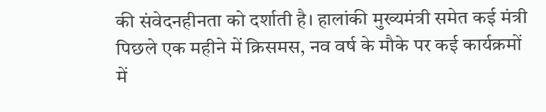की संवेदनहीनता को दर्शाती है। हालांकी मुख्यमंत्री समेत कई मंत्री पिछले एक महीने में क्रिसमस, नव वर्ष के मौके पर कई कार्यक्रमों में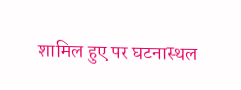शामिल हुए पर घटनास्थल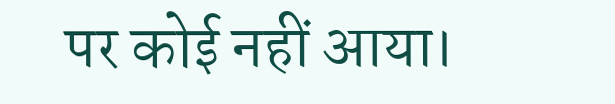पर कोई नहीं आया।